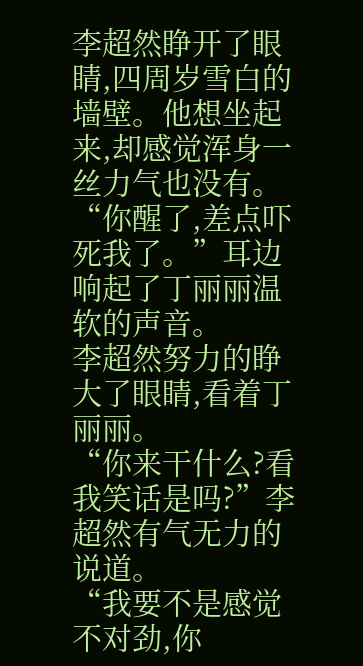李超然睁开了眼睛,四周岁雪白的墙壁。他想坐起来,却感觉浑身一丝力气也没有。
“你醒了,差点吓死我了。”耳边响起了丁丽丽温软的声音。
李超然努力的睁大了眼睛,看着丁丽丽。
“你来干什么?看我笑话是吗?”李超然有气无力的说道。
“我要不是感觉不对劲,你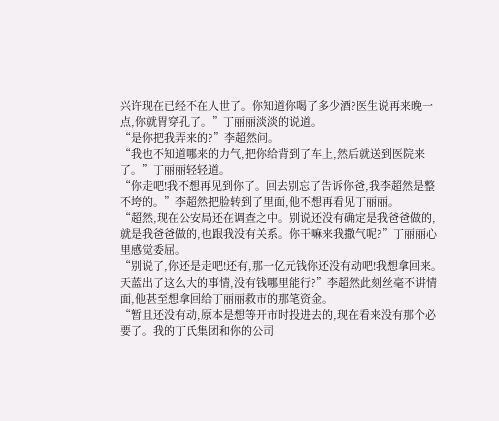兴许现在已经不在人世了。你知道你喝了多少酒?医生说再来晚一点,你就胃穿孔了。”丁丽丽淡淡的说道。
“是你把我弄来的?”李超然问。
“我也不知道哪来的力气,把你给背到了车上,然后就送到医院来了。”丁丽丽轻轻道。
“你走吧!我不想再见到你了。回去别忘了告诉你爸,我李超然是整不垮的。”李超然把脸转到了里面,他不想再看见丁丽丽。
“超然,现在公安局还在调查之中。别说还没有确定是我爸爸做的,就是我爸爸做的,也跟我没有关系。你干嘛来我撒气呢?”丁丽丽心里感觉委屈。
“别说了,你还是走吧!还有,那一亿元钱你还没有动吧!我想拿回来。天蓝出了这么大的事情,没有钱哪里能行?”李超然此刻丝毫不讲情面,他甚至想拿回给丁丽丽救市的那笔资金。
“暂且还没有动,原本是想等开市时投进去的,现在看来没有那个必要了。我的丁氏集团和你的公司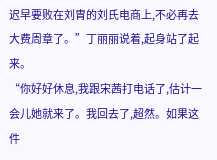迟早要败在刘胄的刘氏电商上,不必再去大费周章了。”丁丽丽说着,起身站了起来。
“你好好休息,我跟宋茜打电话了,估计一会儿她就来了。我回去了,超然。如果这件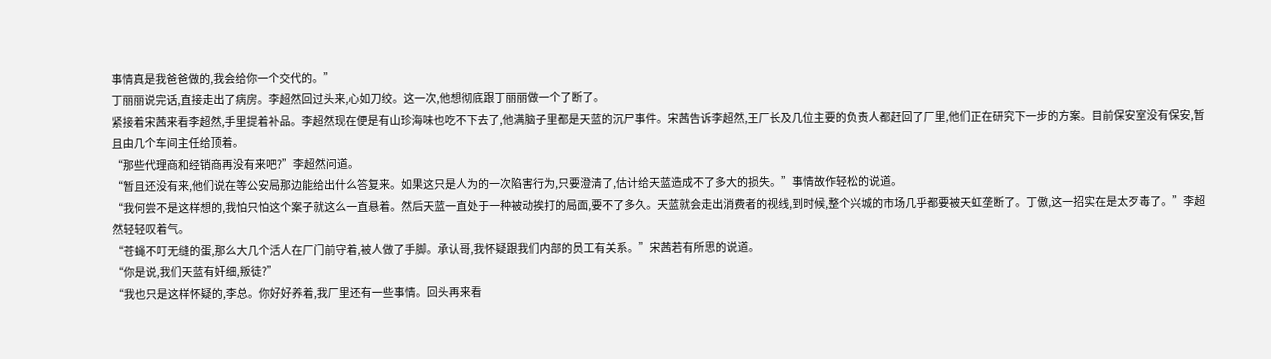事情真是我爸爸做的,我会给你一个交代的。”
丁丽丽说完话,直接走出了病房。李超然回过头来,心如刀绞。这一次,他想彻底跟丁丽丽做一个了断了。
紧接着宋茜来看李超然,手里提着补品。李超然现在便是有山珍海味也吃不下去了,他满脑子里都是天蓝的沉尸事件。宋茜告诉李超然,王厂长及几位主要的负责人都赶回了厂里,他们正在研究下一步的方案。目前保安室没有保安,暂且由几个车间主任给顶着。
“那些代理商和经销商再没有来吧?”李超然问道。
“暂且还没有来,他们说在等公安局那边能给出什么答复来。如果这只是人为的一次陷害行为,只要澄清了,估计给天蓝造成不了多大的损失。”事情故作轻松的说道。
“我何尝不是这样想的,我怕只怕这个案子就这么一直悬着。然后天蓝一直处于一种被动挨打的局面,要不了多久。天蓝就会走出消费者的视线,到时候,整个兴城的市场几乎都要被天虹垄断了。丁傲,这一招实在是太歹毒了。”李超然轻轻叹着气。
“苍蝇不叮无缝的蛋,那么大几个活人在厂门前守着,被人做了手脚。承认哥,我怀疑跟我们内部的员工有关系。”宋茜若有所思的说道。
“你是说,我们天蓝有奸细,叛徒?”
“我也只是这样怀疑的,李总。你好好养着,我厂里还有一些事情。回头再来看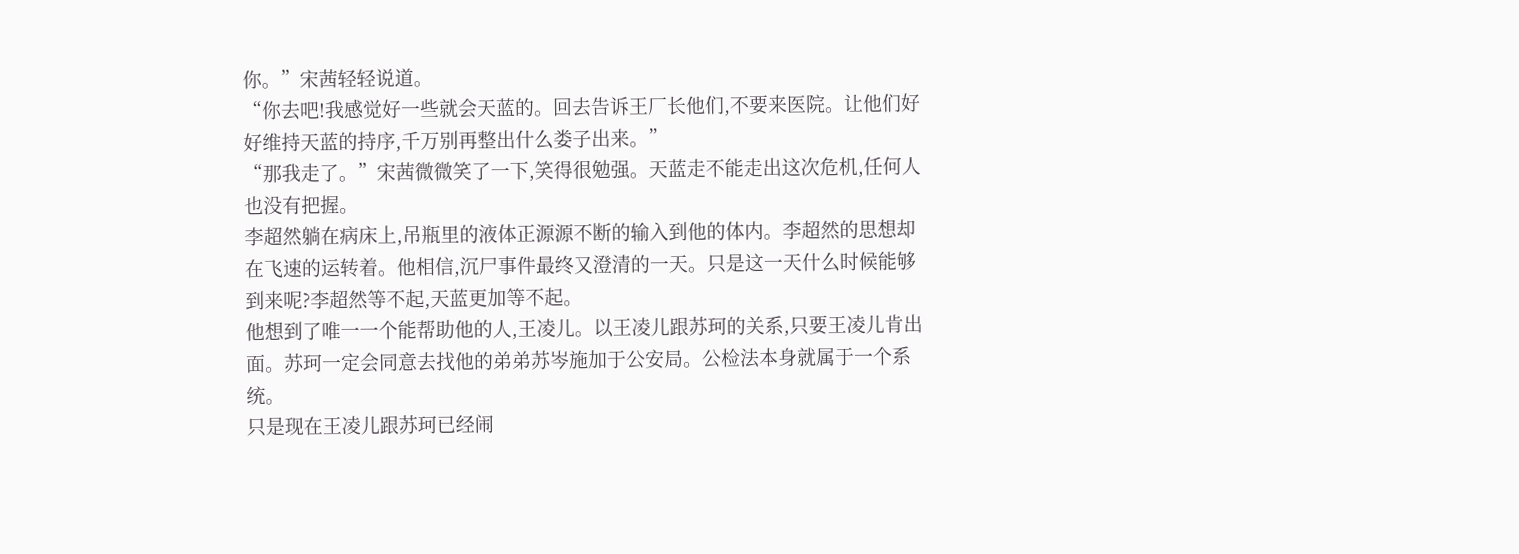你。”宋茜轻轻说道。
“你去吧!我感觉好一些就会天蓝的。回去告诉王厂长他们,不要来医院。让他们好好维持天蓝的持序,千万别再整出什么娄子出来。”
“那我走了。”宋茜微微笑了一下,笑得很勉强。天蓝走不能走出这次危机,任何人也没有把握。
李超然躺在病床上,吊瓶里的液体正源源不断的输入到他的体内。李超然的思想却在飞速的运转着。他相信,沉尸事件最终又澄清的一天。只是这一天什么时候能够到来呢?李超然等不起,天蓝更加等不起。
他想到了唯一一个能帮助他的人,王凌儿。以王凌儿跟苏珂的关系,只要王凌儿肯出面。苏珂一定会同意去找他的弟弟苏岑施加于公安局。公检法本身就属于一个系统。
只是现在王凌儿跟苏珂已经闹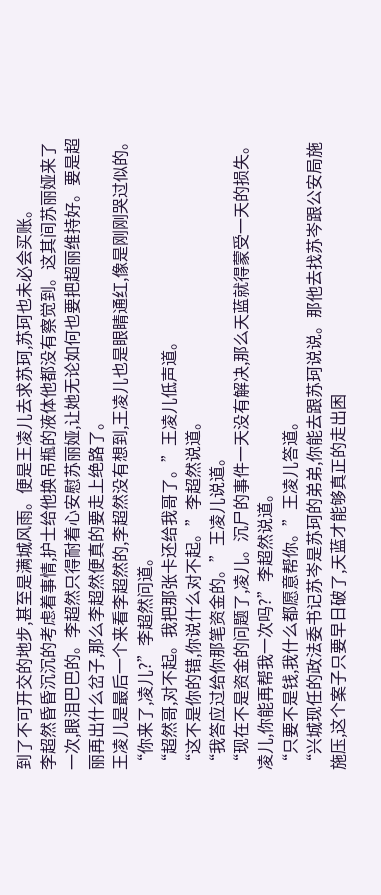到了不可开交的地步,甚至是满城风雨。便是王凌儿去求苏珂,苏珂也未必会买账。
李超然昏昏沉沉的考虑着事情,护士给他换吊瓶的液体他都没有察觉到。这其间苏丽娅来了一次,眼泪巴巴的。李超然只得耐着心安慰苏丽娅,让她无论如何也要把超丽维持好。要是超丽再出什么岔子,那么李超然便真的要走上绝路了。
王凌儿是最后一个来看李超然的,李超然没有想到,王凌儿也是眼睛通红,像是刚刚哭过似的。
“你来了,凌儿?”李超然问道。
“超然哥,对不起。我把那张卡还给我哥了。”王凌儿低声道。
“这不是你的错,你说什么对不起。”李超然说道。
“我答应过给你那笔资金的。”王凌儿说道。
“现在不是资金的问题了,凌儿。沉尸的事件一天没有解决,那么天蓝就得蒙受一天的损失。凌儿,你能再帮我一次吗?”李超然说道。
“只要不是钱,我什么都愿意帮你。”王凌儿答道。
“兴城现任的政法委书记苏岑是苏珂的弟弟,你能去跟苏珂说说。那他去找苏岑跟公安局施施压,这个案子只要早日破了,天蓝才能够真正的走出困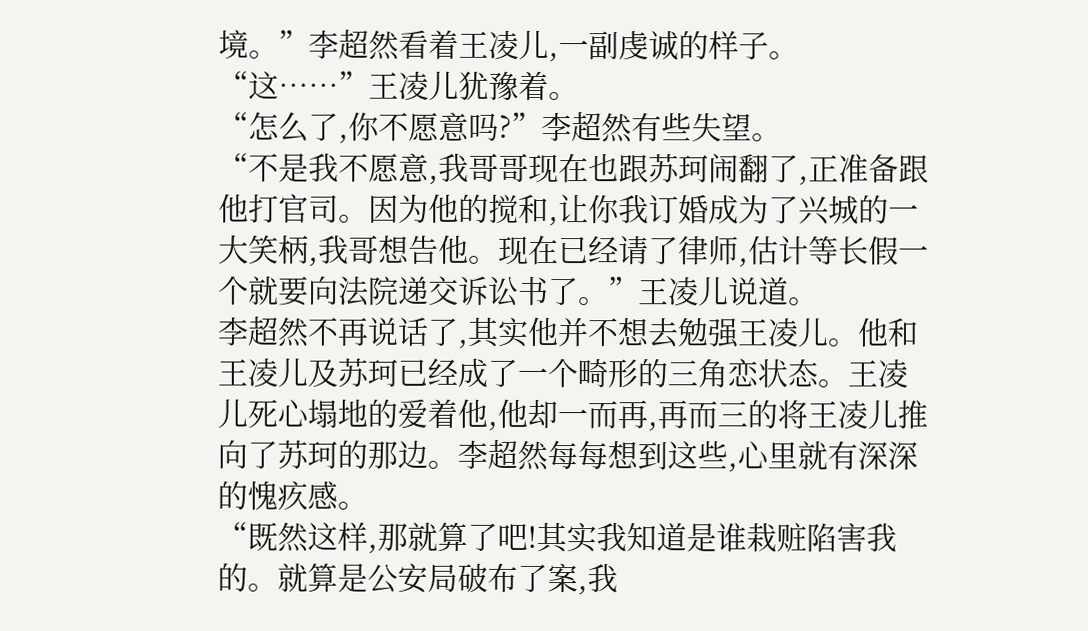境。”李超然看着王凌儿,一副虔诚的样子。
“这……”王凌儿犹豫着。
“怎么了,你不愿意吗?”李超然有些失望。
“不是我不愿意,我哥哥现在也跟苏珂闹翻了,正准备跟他打官司。因为他的搅和,让你我订婚成为了兴城的一大笑柄,我哥想告他。现在已经请了律师,估计等长假一个就要向法院递交诉讼书了。”王凌儿说道。
李超然不再说话了,其实他并不想去勉强王凌儿。他和王凌儿及苏珂已经成了一个畸形的三角恋状态。王凌儿死心塌地的爱着他,他却一而再,再而三的将王凌儿推向了苏珂的那边。李超然每每想到这些,心里就有深深的愧疚感。
“既然这样,那就算了吧!其实我知道是谁栽赃陷害我的。就算是公安局破布了案,我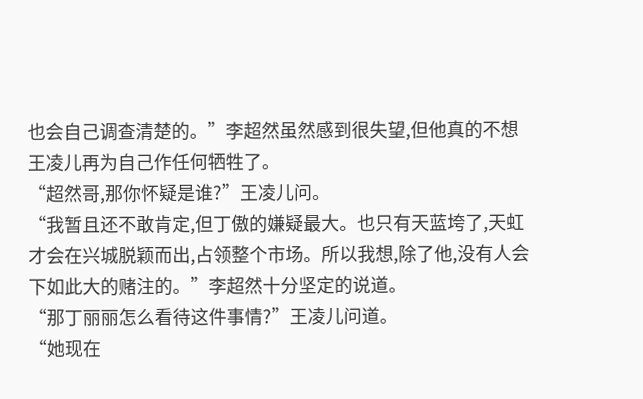也会自己调查清楚的。”李超然虽然感到很失望,但他真的不想王凌儿再为自己作任何牺牲了。
“超然哥,那你怀疑是谁?”王凌儿问。
“我暂且还不敢肯定,但丁傲的嫌疑最大。也只有天蓝垮了,天虹才会在兴城脱颖而出,占领整个市场。所以我想,除了他,没有人会下如此大的赌注的。”李超然十分坚定的说道。
“那丁丽丽怎么看待这件事情?”王凌儿问道。
“她现在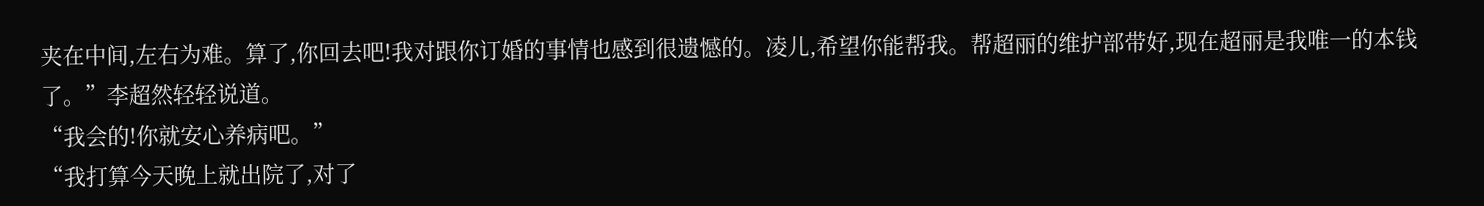夹在中间,左右为难。算了,你回去吧!我对跟你订婚的事情也感到很遗憾的。凌儿,希望你能帮我。帮超丽的维护部带好,现在超丽是我唯一的本钱了。”李超然轻轻说道。
“我会的!你就安心养病吧。”
“我打算今天晚上就出院了,对了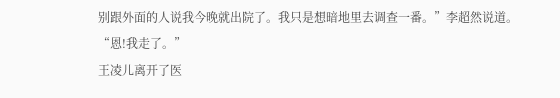别跟外面的人说我今晚就出院了。我只是想暗地里去调查一番。”李超然说道。
“恩!我走了。”
王凌儿离开了医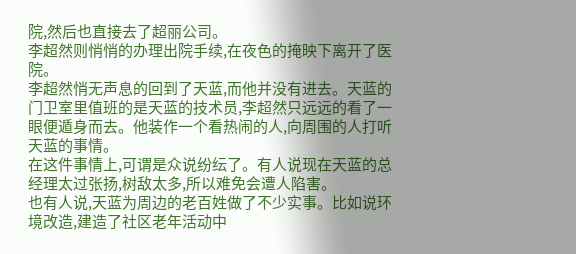院,然后也直接去了超丽公司。
李超然则悄悄的办理出院手续,在夜色的掩映下离开了医院。
李超然悄无声息的回到了天蓝,而他并没有进去。天蓝的门卫室里值班的是天蓝的技术员,李超然只远远的看了一眼便遁身而去。他装作一个看热闹的人,向周围的人打听天蓝的事情。
在这件事情上,可谓是众说纷纭了。有人说现在天蓝的总经理太过张扬,树敌太多,所以难免会遭人陷害。
也有人说,天蓝为周边的老百姓做了不少实事。比如说环境改造,建造了社区老年活动中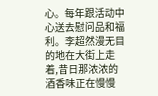心。每年跟活动中心送去慰问品和福利。李超然漫无目的地在大街上走着,昔日那浓浓的酒香味正在慢慢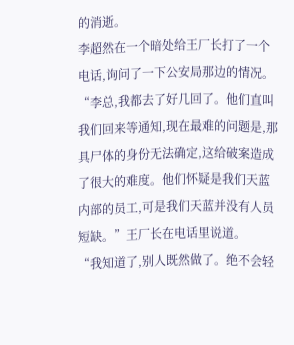的消逝。
李超然在一个暗处给王厂长打了一个电话,询问了一下公安局那边的情况。
“李总,我都去了好几回了。他们直叫我们回来等通知,现在最难的问题是,那具尸体的身份无法确定,这给破案造成了很大的难度。他们怀疑是我们天蓝内部的员工,可是我们天蓝并没有人员短缺。”王厂长在电话里说道。
“我知道了,别人既然做了。绝不会轻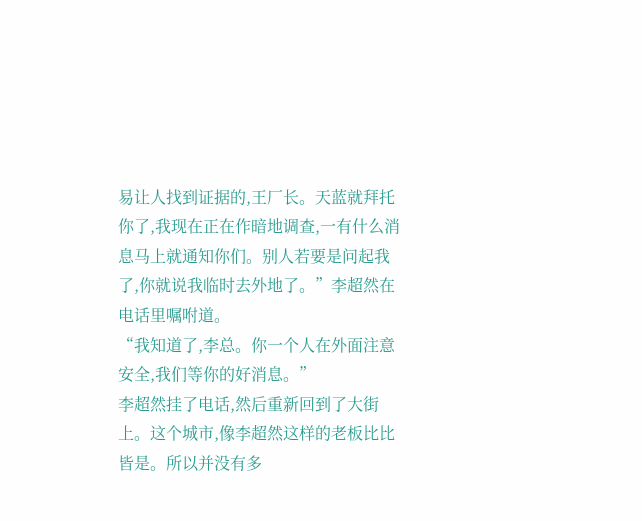易让人找到证据的,王厂长。天蓝就拜托你了,我现在正在作暗地调查,一有什么消息马上就通知你们。别人若要是问起我了,你就说我临时去外地了。”李超然在电话里嘱咐道。
“我知道了,李总。你一个人在外面注意安全,我们等你的好消息。”
李超然挂了电话,然后重新回到了大街上。这个城市,像李超然这样的老板比比皆是。所以并没有多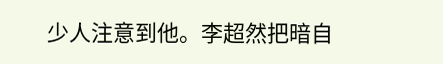少人注意到他。李超然把暗自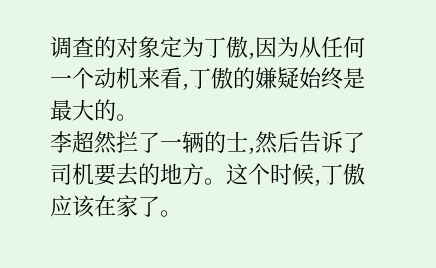调查的对象定为丁傲,因为从任何一个动机来看,丁傲的嫌疑始终是最大的。
李超然拦了一辆的士,然后告诉了司机要去的地方。这个时候,丁傲应该在家了。